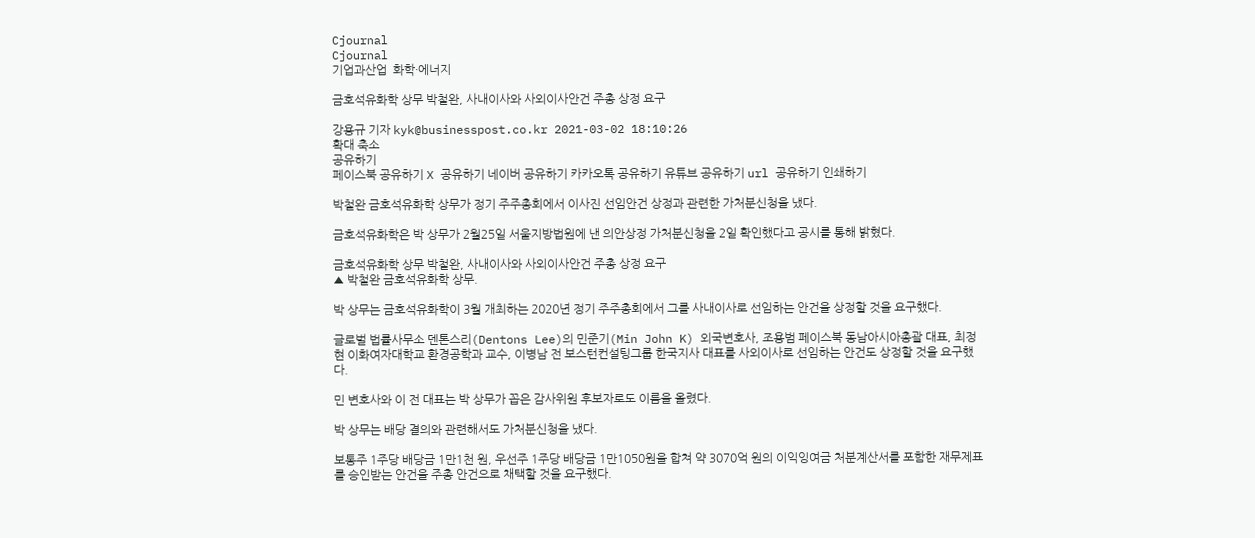Cjournal
Cjournal
기업과산업  화학·에너지

금호석유화학 상무 박철완, 사내이사와 사외이사안건 주총 상정 요구

강용규 기자 kyk@businesspost.co.kr 2021-03-02 18:10:26
확대 축소
공유하기
페이스북 공유하기 X 공유하기 네이버 공유하기 카카오톡 공유하기 유튜브 공유하기 url 공유하기 인쇄하기

박철완 금호석유화학 상무가 정기 주주총회에서 이사진 선임안건 상정과 관련한 가처분신청을 냈다.

금호석유화학은 박 상무가 2월25일 서울지방법원에 낸 의안상정 가처분신청을 2일 확인했다고 공시를 통해 밝혔다.

금호석유화학 상무 박철완, 사내이사와 사외이사안건 주총 상정 요구
▲ 박철완 금호석유화학 상무.

박 상무는 금호석유화학이 3월 개최하는 2020년 정기 주주총회에서 그를 사내이사로 선임하는 안건을 상정할 것을 요구했다.

글로벌 법률사무소 덴톤스리(Dentons Lee)의 민준기(Min John K) 외국변호사, 조용범 페이스북 동남아시아총괄 대표, 최정현 이화여자대학교 환경공학과 교수, 이병남 전 보스턴컨설팅그룹 한국지사 대표를 사외이사로 선임하는 안건도 상정할 것을 요구했다.

민 변호사와 이 전 대표는 박 상무가 꼽은 감사위원 후보자로도 이름을 올렸다.

박 상무는 배당 결의와 관련해서도 가처분신청을 냈다.

보통주 1주당 배당금 1만1천 원, 우선주 1주당 배당금 1만1050원을 합쳐 약 3070억 원의 이익잉여금 처분계산서를 포함한 재무제표를 승인받는 안건을 주총 안건으로 채택할 것을 요구했다.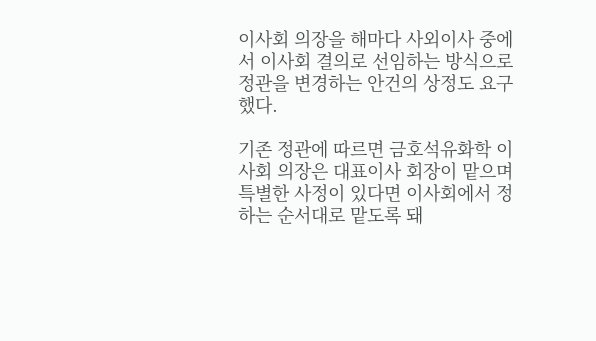이사회 의장을 해마다 사외이사 중에서 이사회 결의로 선임하는 방식으로 정관을 변경하는 안건의 상정도 요구했다.

기존 정관에 따르면 금호석유화학 이사회 의장은 대표이사 회장이 맡으며 특별한 사정이 있다면 이사회에서 정하는 순서대로 맡도록 돼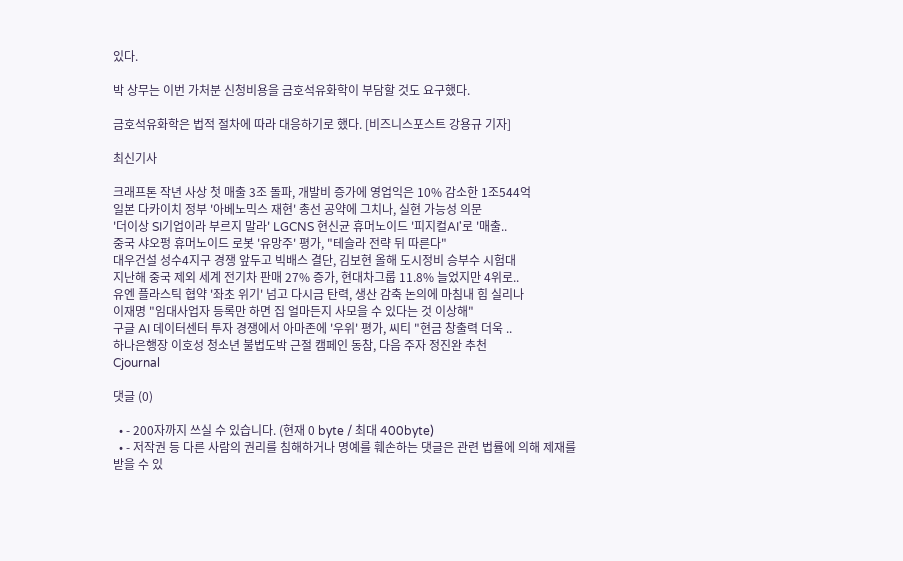있다.

박 상무는 이번 가처분 신청비용을 금호석유화학이 부담할 것도 요구했다.

금호석유화학은 법적 절차에 따라 대응하기로 했다. [비즈니스포스트 강용규 기자]

최신기사

크래프톤 작년 사상 첫 매출 3조 돌파, 개발비 증가에 영업익은 10% 감소한 1조544억
일본 다카이치 정부 '아베노믹스 재현' 총선 공약에 그치나, 실현 가능성 의문
'더이상 SI기업이라 부르지 말라' LGCNS 현신균 휴머노이드 '피지컬AI'로 '매출..
중국 샤오펑 휴머노이드 로봇 '유망주' 평가, "테슬라 전략 뒤 따른다"
대우건설 성수4지구 경쟁 앞두고 빅배스 결단, 김보현 올해 도시정비 승부수 시험대
지난해 중국 제외 세계 전기차 판매 27% 증가, 현대차그룹 11.8% 늘었지만 4위로..
유엔 플라스틱 협약 '좌초 위기' 넘고 다시금 탄력, 생산 감축 논의에 마침내 힘 실리나
이재명 "임대사업자 등록만 하면 집 얼마든지 사모을 수 있다는 것 이상해"
구글 AI 데이터센터 투자 경쟁에서 아마존에 '우위' 평가, 씨티 "현금 창출력 더욱 ..
하나은행장 이호성 청소년 불법도박 근절 캠페인 동참, 다음 주자 정진완 추천
Cjournal

댓글 (0)

  • - 200자까지 쓰실 수 있습니다. (현재 0 byte / 최대 400byte)
  • - 저작권 등 다른 사람의 권리를 침해하거나 명예를 훼손하는 댓글은 관련 법률에 의해 제재를 받을 수 있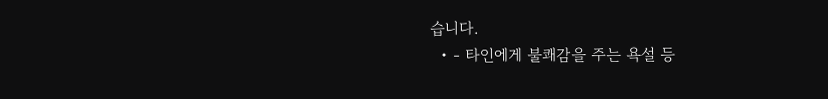습니다.
  • - 타인에게 불쾌감을 주는 욕설 등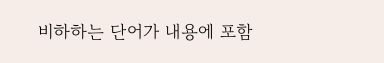비하하는 단어가 내용에 포함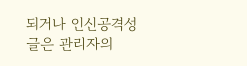되거나 인신공격성 글은 관리자의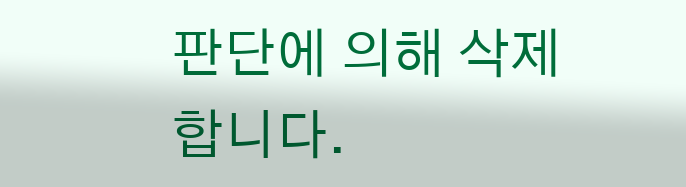판단에 의해 삭제 합니다.